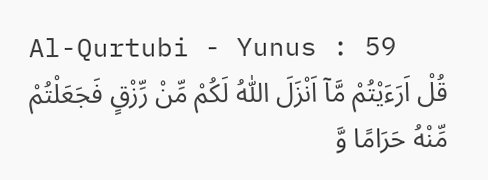Al-Qurtubi - Yunus : 59
قُلْ اَرَءَیْتُمْ مَّاۤ اَنْزَلَ اللّٰهُ لَكُمْ مِّنْ رِّزْقٍ فَجَعَلْتُمْ مِّنْهُ حَرَامًا وَّ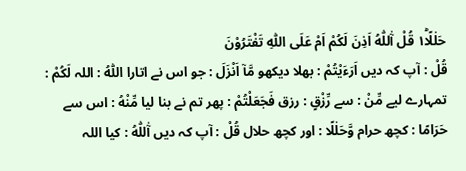حَلٰلًا١ؕ قُلْ آٰللّٰهُ اَذِنَ لَكُمْ اَمْ عَلَى اللّٰهِ تَفْتَرُوْنَ
قُلْ : آپ کہ دیں اَرَءَيْتُمْ : بھلا دیکھو مَّآ اَنْزَلَ : جو اس نے اتارا اللّٰهُ : اللہ لَكُمْ : تمہارے لیے مِّنْ : سے رِّزْقٍ : رزق فَجَعَلْتُمْ : پھر تم نے بنا لیا مِّنْهُ : اس سے حَرَامًا : کچھ حرام وَّحَلٰلًا : اور کچھ حلال قُلْ : آپ کہ دیں آٰللّٰهُ : کیا اللہ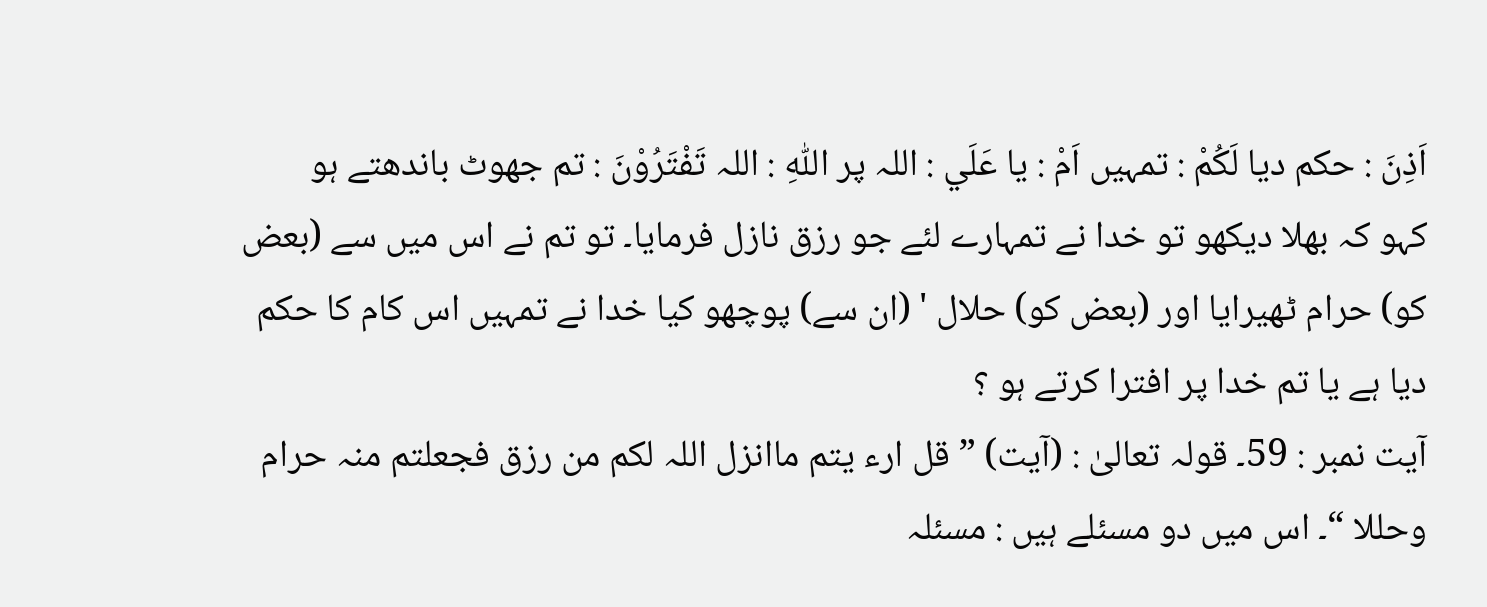اَذِنَ : حکم دیا لَكُمْ : تمہیں اَمْ : یا عَلَي : اللہ پر اللّٰهِ : اللہ تَفْتَرُوْنَ : تم جھوٹ باندھتے ہو
کہو کہ بھلا دیکھو تو خدا نے تمہارے لئے جو رزق نازل فرمایا۔ تو تم نے اس میں سے (بعض کو) حرام ٹھیرایا اور (بعض کو) حلال ' (ان سے) پوچھو کیا خدا نے تمہیں اس کام کا حکم دیا ہے یا تم خدا پر افترا کرتے ہو ؟
آیت نمبر : 59۔ قولہ تعالیٰ : (آیت) ” قل ارء یتم ماانزل اللہ لکم من رزق فجعلتم منہ حرام وحللا “۔ اس میں دو مسئلے ہیں : مسئلہ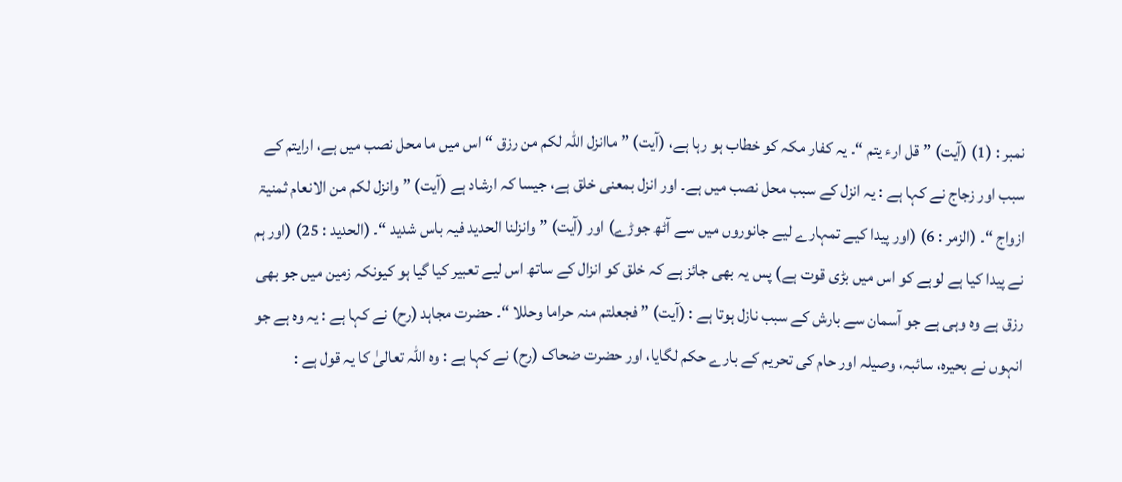نمبر : (1) (آیت) ” قل ارء یتم “۔ یہ کفار مکہ کو خطاب ہو رہا ہے، (آیت) ” ماانزل اللہ لکم من رزق “ اس میں ما محل نصب میں ہے، ارایتم کے سبب اور زجاج نے کہا ہے : یہ انزل کے سبب محل نصب میں ہے۔ اور انزل بمعنی خلق ہے، جیسا کہ ارشاد ہے (آیت) ” وانزل لکم من الانعام ثمنیۃ ازواج “۔ (الزمر : 6) (اور پیدا کیے تمہارے لیے جانوروں میں سے آٹھ جوڑے) اور (آیت) ” وانزلنا الحدید فیہ باس شدید “۔ (الحدید : 25) (اور ہم نے پیدا کیا ہے لوہے کو اس میں بڑی قوت ہے) پس یہ بھی جائز ہے کہ خلق کو انزال کے ساتھ اس لیے تعبیر کیا گیا ہو کیونکہ زمین میں جو بھی رزق ہے وہ وہی ہے جو آسمان سے بارش کے سبب نازل ہوتا ہے : (آیت) ” فجعلتم منہ حراما وحللا “۔ حضرت مجاہد (رح) نے کہا ہے : یہ وہ ہے جو انہوں نے بحیرہ، سائبہ، وصیلہ اور حام کی تحریم کے بارے حکم لگایا، اور حضرت ضحاک (رح) نے کہا ہے : وہ اللہ تعالیٰ کا یہ قول ہے :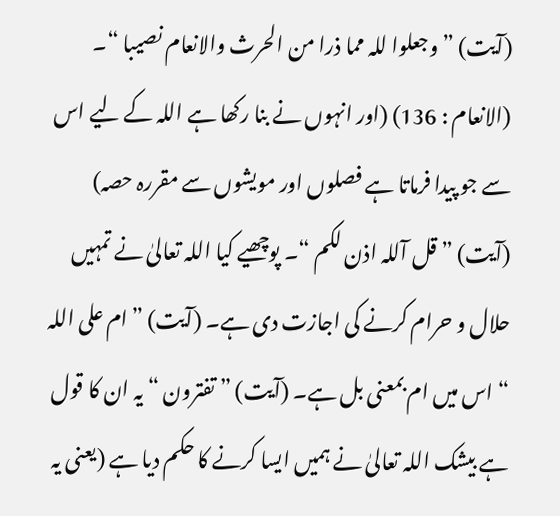(آیت) ” وجعلوا للہ مما ذرا من الحرث والانعام نصیبا “۔ (الانعام : 136) (اور انہوں نے بنا رکھا ہے اللہ کے لیے اس سے جو پیدا فرماتا ہے فصلوں اور مویشوں سے مقررہ حصہ) (آیت) ” قل آللہ اذن لکم “۔ پوچھیے کیا اللہ تعالیٰ نے تمہیں حلال و حرام کرنے کی اجازت دی ہے۔ (آیت) ” ام علی اللہ “ اس میں ام بمعنی بل ہے۔ (آیت) ” تفترون “ یہ ان کا قول ہے بیشک اللہ تعالیٰ نے ہمیں ایسا کرنے کا حکم دیا ہے (یعنی یہ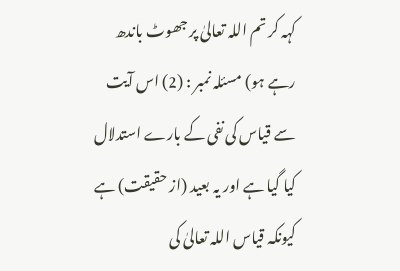کہہ کر تم اللہ تعالیٰ پر جھوٹ باندھ رہے ہو) مسئلہ نمبر : (2) اس آیت سے قیاس کی نفی کے بارے استدلال کیا گیا ہے اور یہ بعید (از حقیقت) ہے کیونکہ قیاس اللہ تعالیٰ کی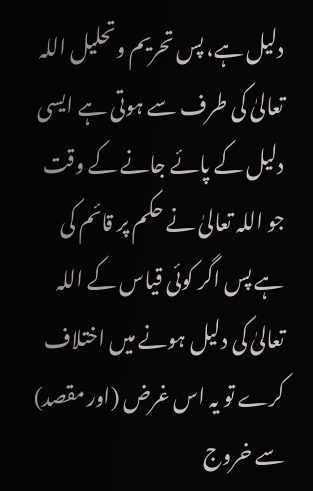دلیل ہے، پس تحریم وتحلیل اللہ تعالیٰ کی طرف سے ہوتی ہے ایسی دلیل کے پائے جانے کے وقت جو اللہ تعالیٰ نے حکم پر قائم کی ہے پس اگر کوئی قیاس کے اللہ تعالیٰ کی دلیل ہونے میں اختلاف کرے تو یہ اس غرض (اور مقصد) سے خروج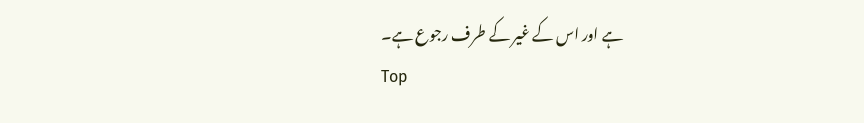ہے اور اس کے غیر کے طرف رجوع ہے۔
Top